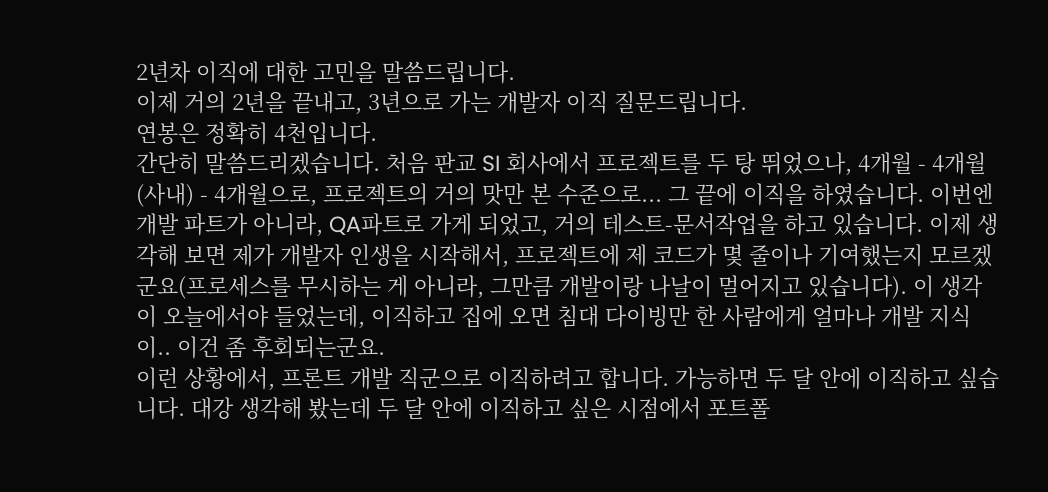2년차 이직에 대한 고민을 말씀드립니다.
이제 거의 2년을 끝내고, 3년으로 가는 개발자 이직 질문드립니다.
연봉은 정확히 4천입니다.
간단히 말씀드리겠습니다. 처음 판교 SI 회사에서 프로젝트를 두 탕 뛰었으나, 4개월 - 4개월(사내) - 4개월으로, 프로젝트의 거의 맛만 본 수준으로... 그 끝에 이직을 하였습니다. 이번엔 개발 파트가 아니라, QA파트로 가게 되었고, 거의 테스트-문서작업을 하고 있습니다. 이제 생각해 보면 제가 개발자 인생을 시작해서, 프로젝트에 제 코드가 몇 줄이나 기여했는지 모르겠군요(프로세스를 무시하는 게 아니라, 그만큼 개발이랑 나날이 멀어지고 있습니다). 이 생각이 오늘에서야 들었는데, 이직하고 집에 오면 침대 다이빙만 한 사람에게 얼마나 개발 지식이.. 이건 좀 후회되는군요.
이런 상황에서, 프론트 개발 직군으로 이직하려고 합니다. 가능하면 두 달 안에 이직하고 싶습니다. 대강 생각해 봤는데 두 달 안에 이직하고 싶은 시점에서 포트폴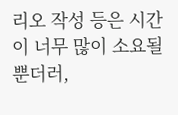리오 작성 등은 시간이 너무 많이 소요될뿐더러,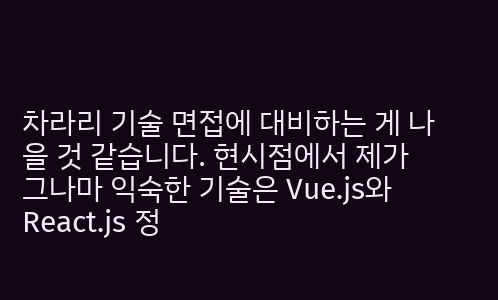차라리 기술 면접에 대비하는 게 나을 것 같습니다. 현시점에서 제가 그나마 익숙한 기술은 Vue.js와 React.js 정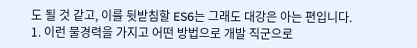도 될 것 같고, 이를 뒷받침할 ES6는 그래도 대강은 아는 편입니다.
1. 이런 물경력을 가지고 어떤 방법으로 개발 직군으로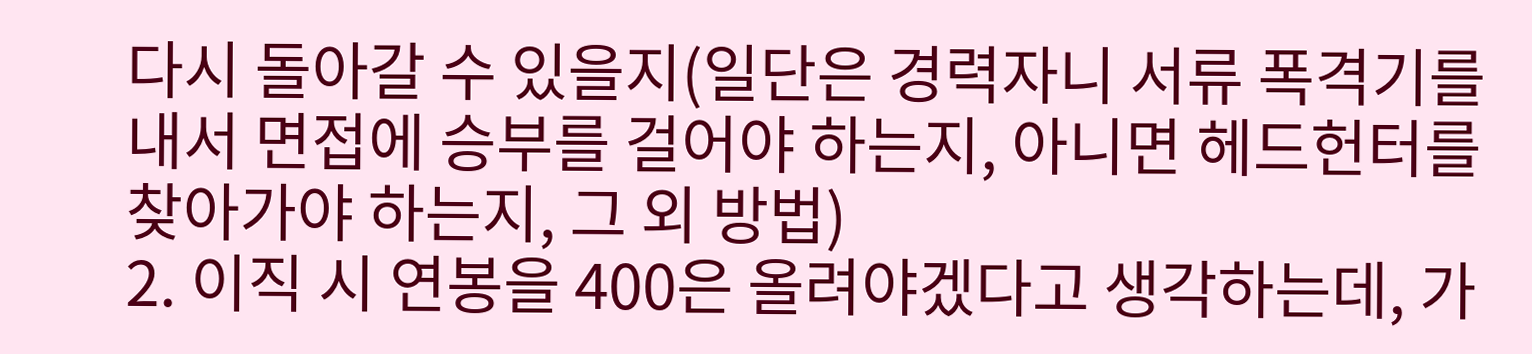다시 돌아갈 수 있을지(일단은 경력자니 서류 폭격기를 내서 면접에 승부를 걸어야 하는지, 아니면 헤드헌터를 찾아가야 하는지, 그 외 방법)
2. 이직 시 연봉을 400은 올려야겠다고 생각하는데, 가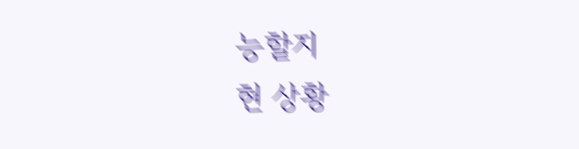능할지
현 상황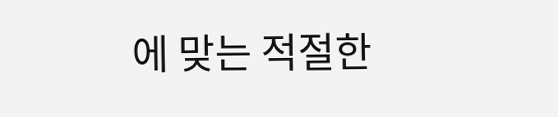에 맞는 적절한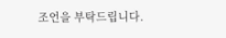조언을 부탁드립니다.